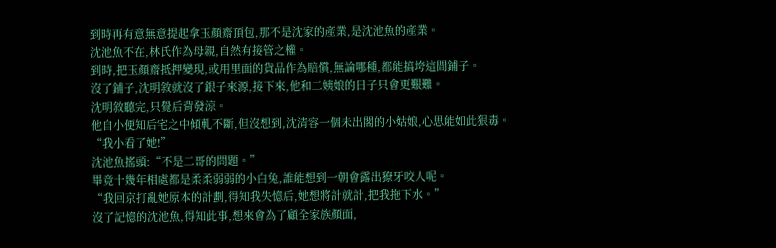到時再有意無意提起拿玉顏齋頂包,那不是沈家的產業,是沈池魚的產業。
沈池魚不在,林氏作為母親,自然有接管之權。
到時,把玉顏齋抵押變現,或用里面的貨品作為賠償,無論哪種,都能搞垮這間鋪子。
沒了鋪子,沈明敘就沒了銀子來源,接下來,他和二姨娘的日子只會更艱難。
沈明敘聽完,只覺后背發涼。
他自小便知后宅之中傾軋不斷,但沒想到,沈清容一個未出閣的小姑娘,心思能如此狠毒。
“我小看了她!”
沈池魚搖頭:“不是二哥的問題。”
畢竟十幾年相處都是柔柔弱弱的小白兔,誰能想到一朝會露出獠牙咬人呢。
“我回京打亂她原本的計劃,得知我失憶后,她想將計就計,把我拖下水。”
沒了記憶的沈池魚,得知此事,想來會為了顧全家族顏面,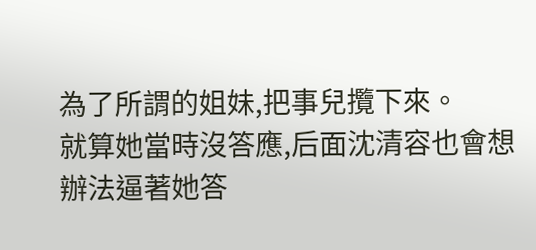為了所謂的姐妹,把事兒攬下來。
就算她當時沒答應,后面沈清容也會想辦法逼著她答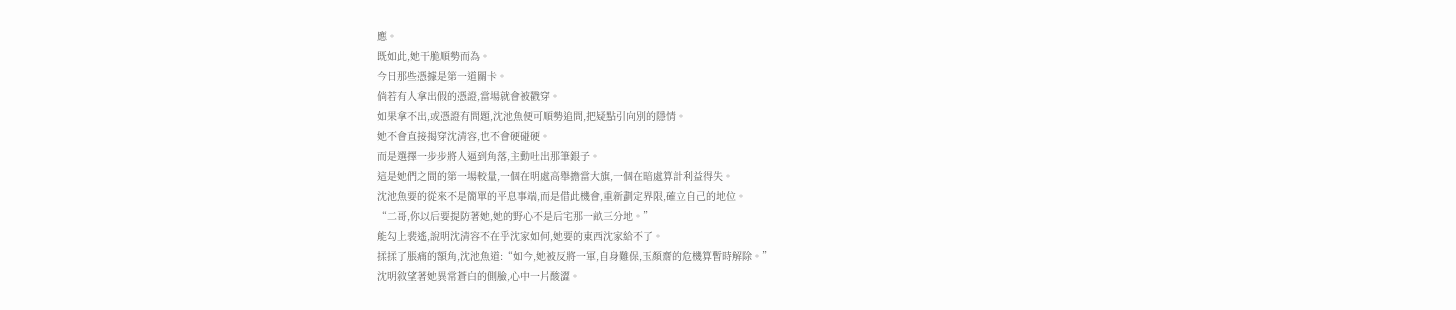應。
既如此,她干脆順勢而為。
今日那些憑據是第一道關卡。
倘若有人拿出假的憑證,當場就會被戳穿。
如果拿不出,或憑證有問題,沈池魚便可順勢追問,把疑點引向別的隱情。
她不會直接揭穿沈清容,也不會硬碰硬。
而是選擇一步步將人逼到角落,主動吐出那筆銀子。
這是她們之間的第一場較量,一個在明處高舉擔當大旗,一個在暗處算計利益得失。
沈池魚要的從來不是簡單的平息事端,而是借此機會,重新劃定界限,確立自己的地位。
“二哥,你以后要提防著她,她的野心不是后宅那一畝三分地。”
能勾上裴遙,說明沈清容不在乎沈家如何,她要的東西沈家給不了。
揉揉了脹痛的額角,沈池魚道:“如今,她被反將一軍,自身難保,玉顏齋的危機算暫時解除。”
沈明敘望著她異常蒼白的側臉,心中一片酸澀。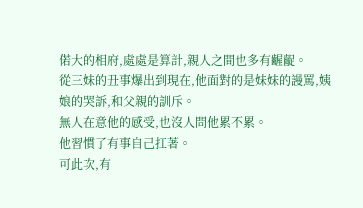偌大的相府,處處是算計,親人之間也多有齷齪。
從三妹的丑事爆出到現在,他面對的是妹妹的謾罵,姨娘的哭訴,和父親的訓斥。
無人在意他的感受,也沒人問他累不累。
他習慣了有事自己扛著。
可此次,有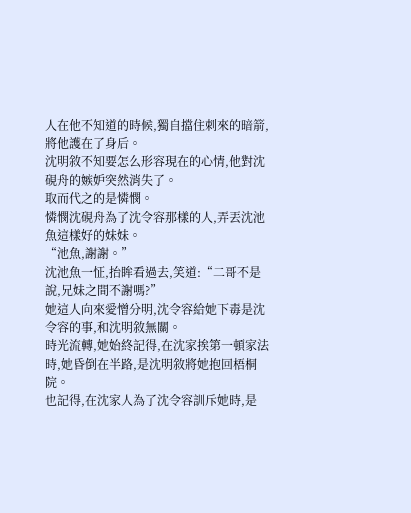人在他不知道的時候,獨自擋住刺來的暗箭,將他護在了身后。
沈明敘不知要怎么形容現在的心情,他對沈硯舟的嫉妒突然消失了。
取而代之的是憐憫。
憐憫沈硯舟為了沈令容那樣的人,弄丟沈池魚這樣好的妹妹。
“池魚,謝謝。”
沈池魚一怔,抬眸看過去,笑道:“二哥不是說,兄妹之間不謝嗎?”
她這人向來愛憎分明,沈令容給她下毒是沈令容的事,和沈明敘無關。
時光流轉,她始終記得,在沈家挨第一頓家法時,她昏倒在半路,是沈明敘將她抱回梧桐院。
也記得,在沈家人為了沈令容訓斥她時,是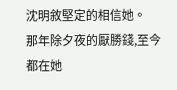沈明敘堅定的相信她。
那年除夕夜的厭勝錢,至今都在她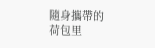隨身攜帶的荷包里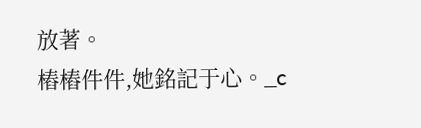放著。
樁樁件件,她銘記于心。_c